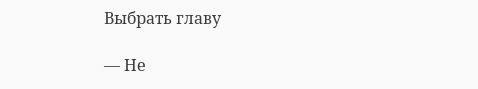Выбрать главу

— Не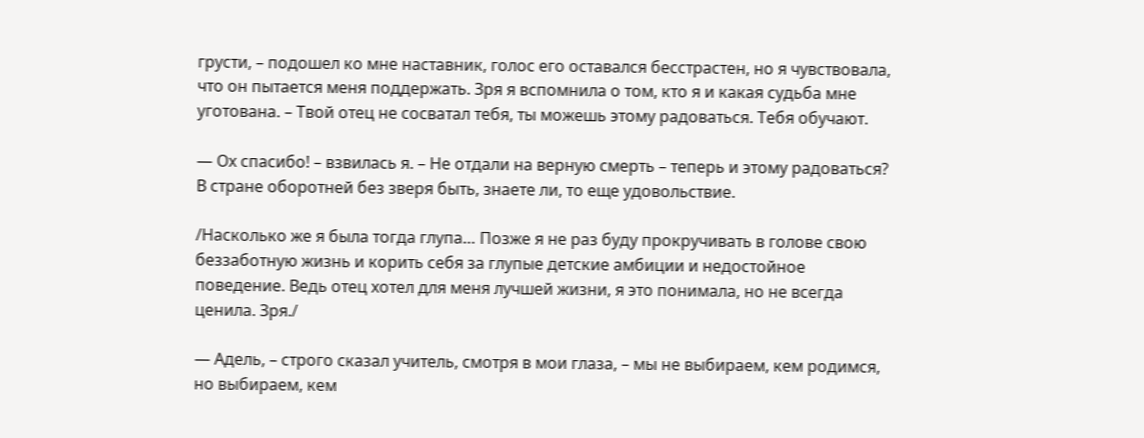грусти, – подошел ко мне наставник, голос его оставался бесстрастен, но я чувствовала, что он пытается меня поддержать. Зря я вспомнила о том, кто я и какая судьба мне уготована. – Твой отец не сосватал тебя, ты можешь этому радоваться. Тебя обучают.

— Ох спасибо! – взвилась я. – Не отдали на верную смерть – теперь и этому радоваться? В стране оборотней без зверя быть, знаете ли, то еще удовольствие.

/Насколько же я была тогда глупа… Позже я не раз буду прокручивать в голове свою беззаботную жизнь и корить себя за глупые детские амбиции и недостойное поведение. Ведь отец хотел для меня лучшей жизни, я это понимала, но не всегда ценила. Зря./

— Адель, – строго сказал учитель, смотря в мои глаза, – мы не выбираем, кем родимся, но выбираем, кем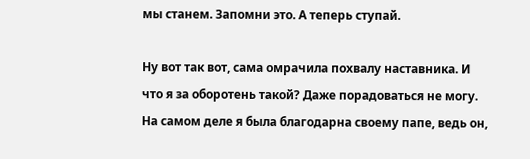мы станем. Запомни это. А теперь ступай.

Ну вот так вот, сама омрачила похвалу наставника. И что я за оборотень такой? Даже порадоваться не могу. На самом деле я была благодарна своему папе, ведь он,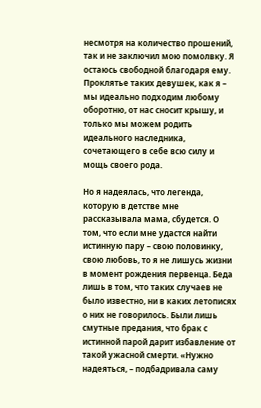несмотря на количество прошений, так и не заключил мою помолвку. Я остаюсь свободной благодаря ему. Проклятье таких девушек, как я – мы идеально подходим любому оборотню, от нас сносит крышу, и только мы можем родить идеального наследника, сочетающего в себе всю силу и мощь своего рода.

Но я надеялась, что легенда, которую в детстве мне рассказывала мама, сбудется. О том, что если мне удастся найти истинную пару – свою половинку, свою любовь, то я не лишусь жизни в момент рождения первенца. Беда лишь в том, что таких случаев не было известно, ни в каких летописях о них не говорилось. Были лишь смутные предания, что брак с истинной парой дарит избавление от такой ужасной смерти. «Нужно надеяться, – подбадривала саму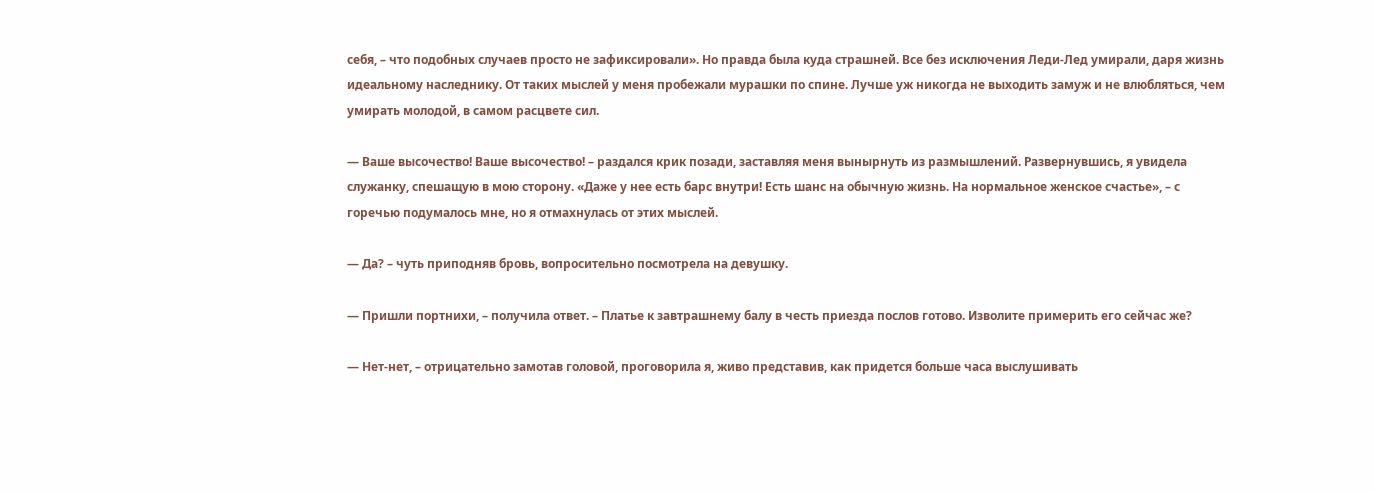себя, – что подобных случаев просто не зафиксировали». Но правда была куда страшней. Все без исключения Леди-Лед умирали, даря жизнь идеальному наследнику. От таких мыслей у меня пробежали мурашки по спине. Лучше уж никогда не выходить замуж и не влюбляться, чем умирать молодой, в самом расцвете сил.

— Ваше высочество! Ваше высочество! – раздался крик позади, заставляя меня вынырнуть из размышлений. Развернувшись, я увидела служанку, спешащую в мою сторону. «Даже у нее есть барс внутри! Есть шанс на обычную жизнь. На нормальное женское счастье», – с горечью подумалось мне, но я отмахнулась от этих мыслей.

— Да? – чуть приподняв бровь, вопросительно посмотрела на девушку.

— Пришли портнихи, – получила ответ. – Платье к завтрашнему балу в честь приезда послов готово. Изволите примерить его сейчас же?

— Нет-нет, – отрицательно замотав головой, проговорила я, живо представив, как придется больше часа выслушивать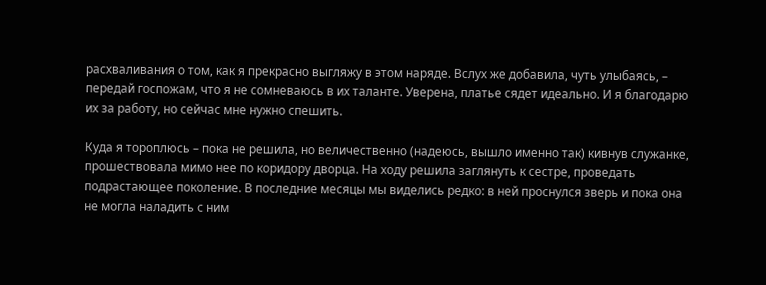расхваливания о том, как я прекрасно выгляжу в этом наряде. Вслух же добавила, чуть улыбаясь, – передай госпожам, что я не сомневаюсь в их таланте. Уверена, платье сядет идеально. И я благодарю их за работу, но сейчас мне нужно спешить.

Куда я тороплюсь – пока не решила, но величественно (надеюсь, вышло именно так) кивнув служанке, прошествовала мимо нее по коридору дворца. На ходу решила заглянуть к сестре, проведать подрастающее поколение. В последние месяцы мы виделись редко: в ней проснулся зверь и пока она не могла наладить с ним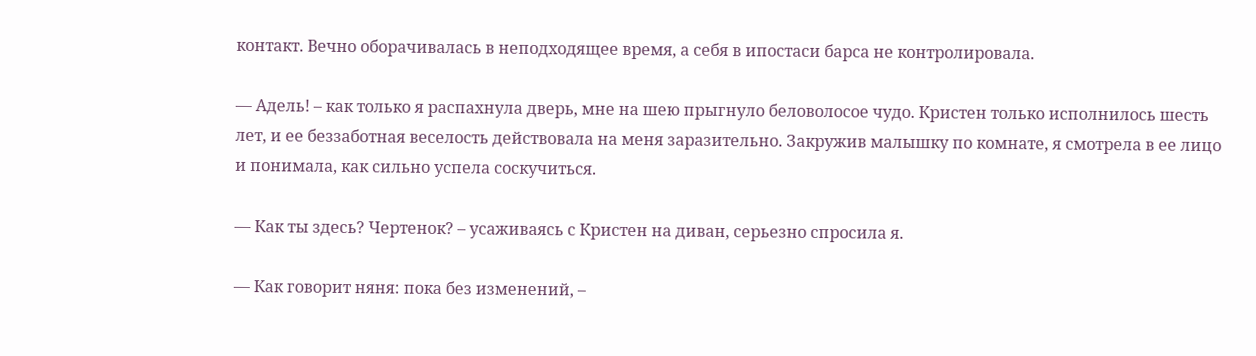контакт. Вечно оборачивалась в неподходящее время, а себя в ипостаси барса не контролировала.

— Адель! – как только я распахнула дверь, мне на шею прыгнуло беловолосое чудо. Кристен только исполнилось шесть лет, и ее беззаботная веселость действовала на меня заразительно. Закружив малышку по комнате, я смотрела в ее лицо и понимала, как сильно успела соскучиться.

— Как ты здесь? Чертенок? – усаживаясь с Кристен на диван, серьезно спросила я.

— Как говорит няня: пока без изменений, –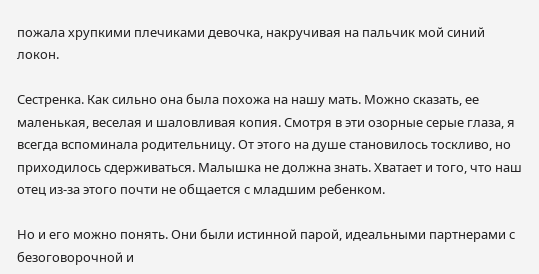пожала хрупкими плечиками девочка, накручивая на пальчик мой синий локон.

Сестренка. Как сильно она была похожа на нашу мать. Можно сказать, ее маленькая, веселая и шаловливая копия. Смотря в эти озорные серые глаза, я всегда вспоминала родительницу. От этого на душе становилось тоскливо, но приходилось сдерживаться. Малышка не должна знать. Хватает и того, что наш отец из-за этого почти не общается с младшим ребенком.

Но и его можно понять. Они были истинной парой, идеальными партнерами с безоговорочной и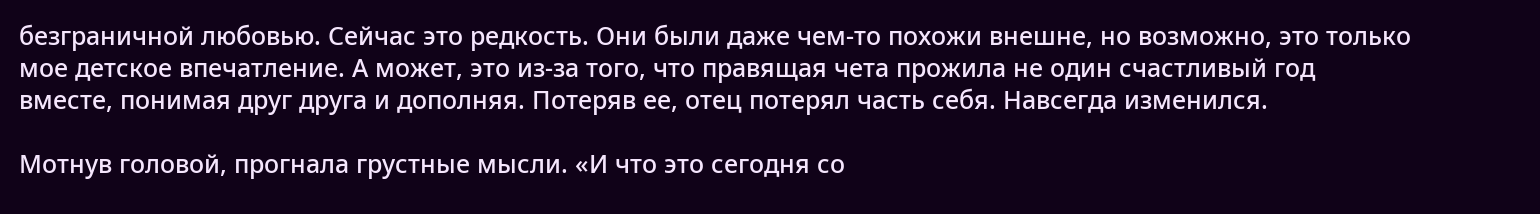безграничной любовью. Сейчас это редкость. Они были даже чем-то похожи внешне, но возможно, это только мое детское впечатление. А может, это из-за того, что правящая чета прожила не один счастливый год вместе, понимая друг друга и дополняя. Потеряв ее, отец потерял часть себя. Навсегда изменился.

Мотнув головой, прогнала грустные мысли. «И что это сегодня со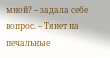мной? – задала себе вопрос. – Тянет на печальные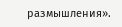размышления».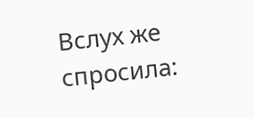Вслух же спросила: